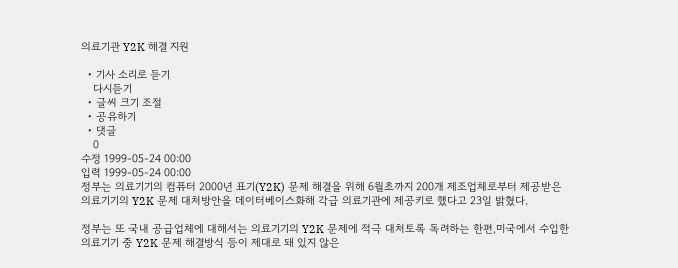의료기관 Y2K 해결 지원

  • 기사 소리로 듣기
    다시듣기
  • 글씨 크기 조절
  • 공유하기
  • 댓글
    0
수정 1999-05-24 00:00
입력 1999-05-24 00:00
정부는 의료기기의 컴퓨터 2000년 표기(Y2K) 문제 해결을 위해 6월초까지 200개 제조업체로부터 제공받은 의료기기의 Y2K 문제 대처방안을 데이터베이스화해 각급 의료기관에 제공키로 했다고 23일 밝혔다.

정부는 또 국내 공급업체에 대해서는 의료기기의 Y2K 문제에 적극 대처토록 독려하는 한편,미국에서 수입한 의료기기 중 Y2K 문제 해결방식 등이 제대로 돼 있지 않은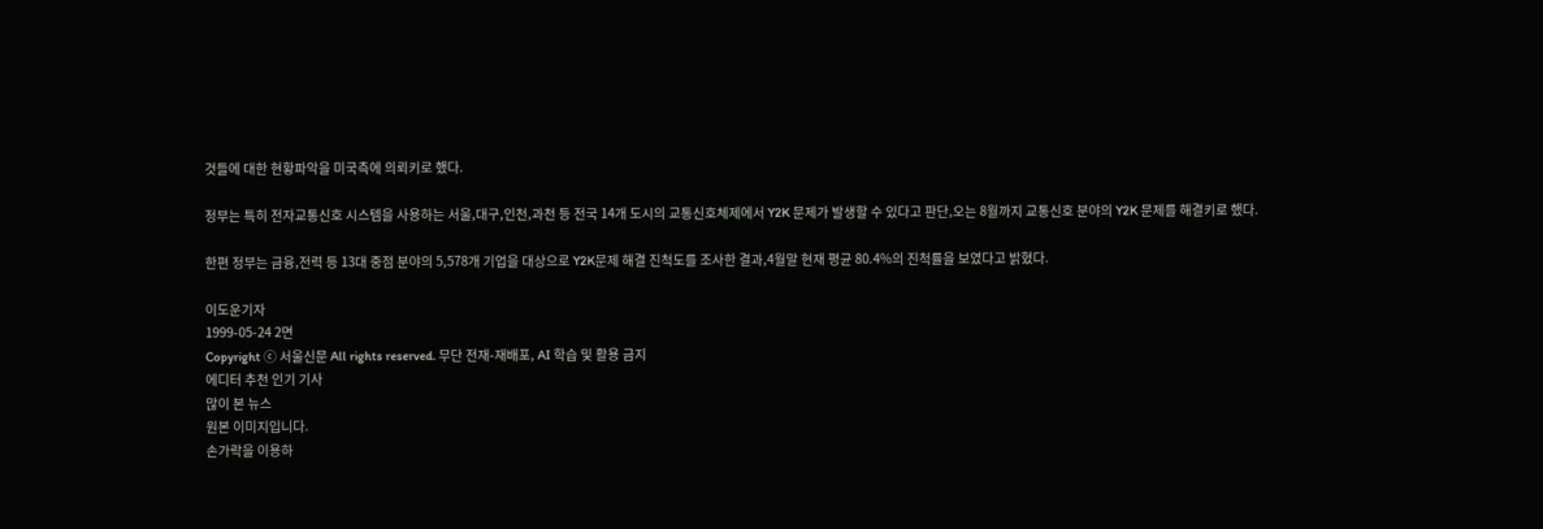것들에 대한 현황파악을 미국측에 의뢰키로 했다.

정부는 특히 전자교통신호 시스템을 사용하는 서울,대구,인천,과천 등 전국 14개 도시의 교통신호체제에서 Y2K 문제가 발생할 수 있다고 판단,오는 8월까지 교통신호 분야의 Y2K 문제를 해결키로 했다.

한편 정부는 금융,전력 등 13대 중점 분야의 5,578개 기업을 대상으로 Y2K문제 해결 진척도를 조사한 결과,4월말 현재 평균 80.4%의 진척률을 보였다고 밝혔다.

이도운기자
1999-05-24 2면
Copyright ⓒ 서울신문 All rights reserved. 무단 전재-재배포, AI 학습 및 활용 금지
에디터 추천 인기 기사
많이 본 뉴스
원본 이미지입니다.
손가락을 이용하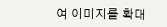여 이미지를 확대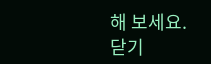해 보세요.
닫기